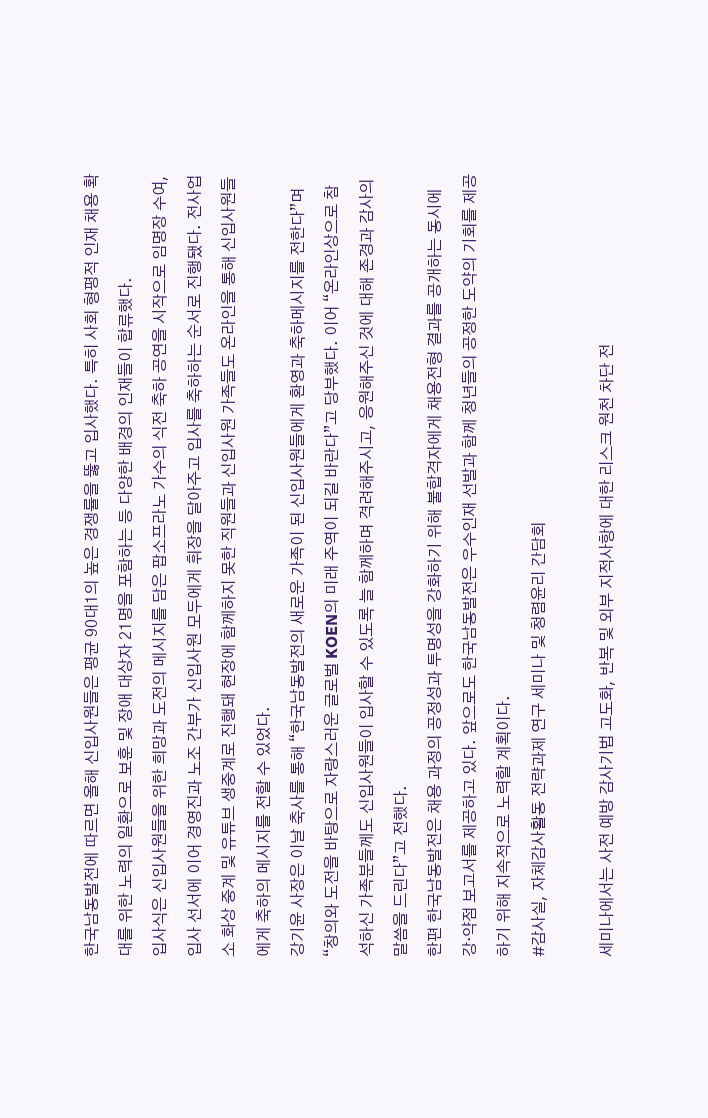한국남동발전에 따르면 올해 신입사원들은 평균 90대1의 높은 경쟁률을 뚫고 입사했다. 특히 사회 형평적 인재 채용 확대를 위한 노력의 일환으로 보훈 및 장애 대상자 21명을 포함하는 등 다양한 배경의 인재들이 합류했다.
입사식은 신입사원들을 위한 희망과 도전의 메시지를 담은 팝소프라노 가수의 식전 축하 공연을 시작으로 임명장 수여, 입사 선서에 이어 경영진과 노조 간부가 신입사원 모두에게 휘장을 달아주고 입사를 축하하는 순서로 진행됐다. 전사업소 화상 중계 및 유튜브 생중계로 진행돼 현장에 함께하지 못한 직원들과 신입사원 가족들도 온라인을 통해 신입사원들에게 축하의 메시지를 전할 수 있었다.
강기윤 사장은 이날 축사를 통해 “한국남동발전의 새로운 가족이 된 신입사원들에게 환영과 축하메시지를 전한다”며 “창의와 도전을 바탕으로 자랑스러운 글로벌 KOEN의 미래 주역이 되길 바란다”고 당부했다. 이어 “온라인상으로 참석하신 가족분들께도 신입사원들이 입사할 수 있도록 늘 함께하며 격려해주시고, 응원해주신 것에 대해 존경과 감사의 말씀을 드린다”고 전했다.
한편 한국남동발전은 채용 과정의 공정성과 투명성을 강화하기 위해 불합격자에게 채용전형 결과를 공개하는 동시에 강·약점 보고서를 제공하고 있다. 앞으로도 한국남동발전은 우수인재 선발과 함께 청년들의 공정한 도약의 기회를 제공하기 위해 지속적으로 노력할 계획이다.
#감사실, 자체감사활동 전략과제 연구 세미나 및 청렴윤리 간담회

세미나에서는 사전 예방 감사기법 고도화, 반복 및 외부 지적사항에 대한 리스크 원천 차단 전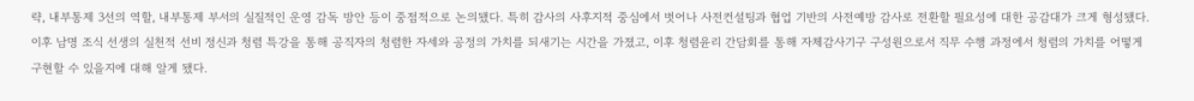략, 내부통제 3선의 역할, 내부통제 부서의 실질적인 운영 감독 방안 등이 중점적으로 논의됐다. 특히 감사의 사후지적 중심에서 벗어나 사전컨설팅과 협업 기반의 사전예방 감사로 전환할 필요성에 대한 공감대가 크게 형성됐다.
이후 남명 조식 선생의 실천적 선비 정신과 청렴 특강을 통해 공직자의 청렴한 자세와 공정의 가치를 되새기는 시간을 가졌고, 이후 청렴윤리 간담회를 통해 자체감사기구 구성원으로서 직무 수행 과정에서 청렴의 가치를 어떻게 구현할 수 있을지에 대해 알게 됐다.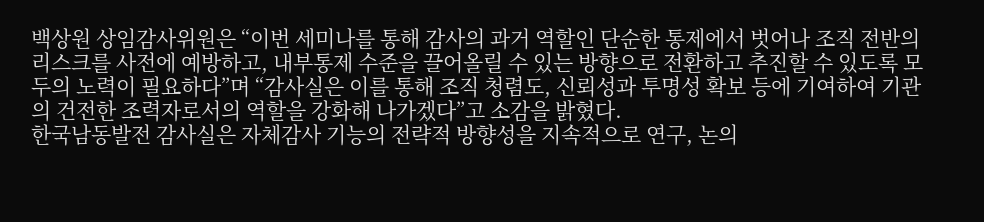백상원 상임감사위원은 “이번 세미나를 통해 감사의 과거 역할인 단순한 통제에서 벗어나 조직 전반의 리스크를 사전에 예방하고, 내부통제 수준을 끌어올릴 수 있는 방향으로 전환하고 추진할 수 있도록 모두의 노력이 필요하다”며 “감사실은 이를 통해 조직 청렴도, 신뢰성과 투명성 확보 등에 기여하여 기관의 건전한 조력자로서의 역할을 강화해 나가겠다”고 소감을 밝혔다.
한국남동발전 감사실은 자체감사 기능의 전략적 방향성을 지속적으로 연구, 논의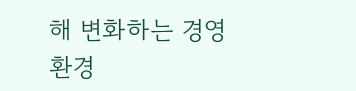해 변화하는 경영환경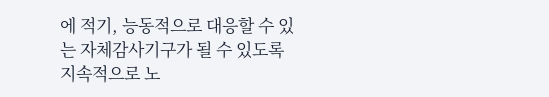에 적기, 능동적으로 대응할 수 있는 자체감사기구가 될 수 있도록 지속적으로 노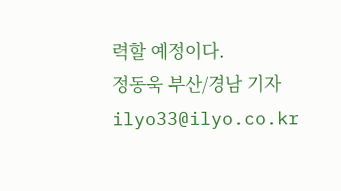력할 예정이다.
정동욱 부산/경남 기자 ilyo33@ilyo.co.kr